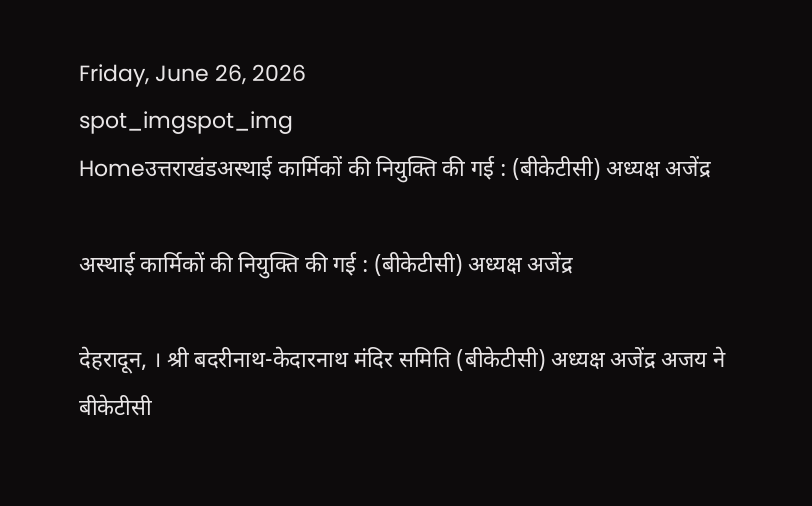Friday, June 26, 2026
spot_imgspot_img
Homeउत्तराखंडअस्थाई कार्मिकों की नियुक्ति की गई : (बीकेटीसी) अध्यक्ष अजेंद्र

अस्थाई कार्मिकों की नियुक्ति की गई : (बीकेटीसी) अध्यक्ष अजेंद्र

देहरादून, । श्री बदरीनाथ-केदारनाथ मंदिर समिति (बीकेटीसी) अध्यक्ष अजेंद्र अजय ने बीकेटीसी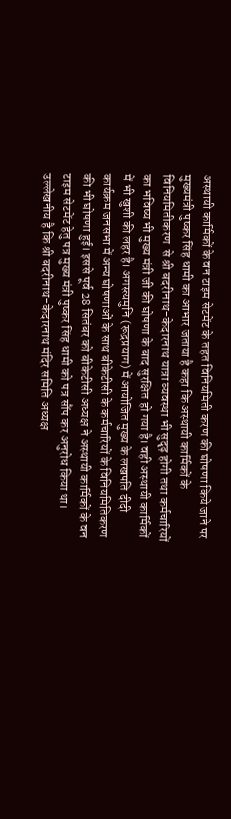अस्थायी कार्मिकों के वन टाइम सेटमेंट के तहत विनियमिती करण की घोषणा किये जाने पर मुख्यमंत्री पुष्कर सिंह धामी का आभार जताया है कहा कि अस्थायी कार्मिकों के विनियमितीकरण  से श्री बदरीनाथ-केदारनाथ यात्रा व्यवस्था भी सुदृढ़ होगी तथा कर्मचारियों का भविष्य भी मुख्य मंत्री जी की घोषणा के बाद सुरक्षित हो गया है। वही अस्थायी कार्मिकों में भी खुशी की लहर है। अगस्त्यमुनि (रूद्रप्रयाग) में आयोजित मुख्य के लखपति दीदी कार्यक्रम जनसभा में अन्य घोषणाओं के साथ बीकेटीसी के कर्मचारियों के विनियमितिकरण की भी घोषणा हुई। इससे पूर्व 28 सितंबर को बीकेटीसी अध्यक्ष ने अस्थायी कार्मिकों के वन टाइम सेटमेंट हेतु पत्र मुख्य मंत्री पुष्कर सिंह धामी को पत्र सौंप कर अनुरोध किया था। उल्लेखनीय है कि श्री बदरीनाथ-केदारनाथ मंदिर समिति अध्यक्ष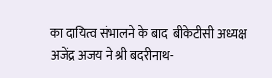का दायित्व संभालने के बाद  बीकेटीसी अध्यक्ष अजेंद्र अजय ने श्री बदरीनाथ-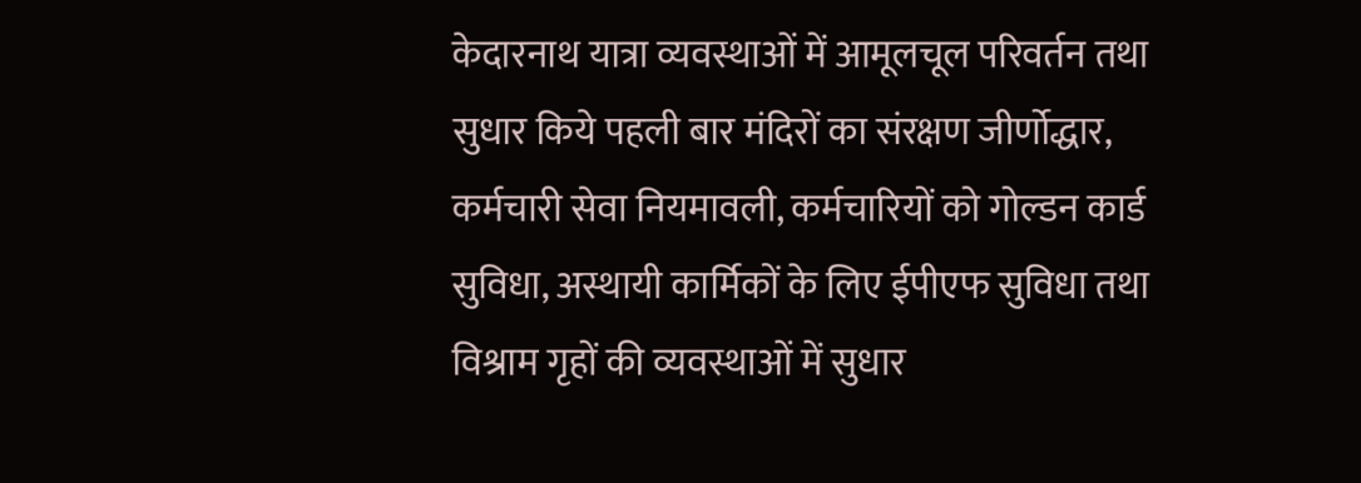केदारनाथ यात्रा व्यवस्थाओं में आमूलचूल परिवर्तन तथा सुधार किये पहली बार मंदिरों का संरक्षण जीर्णोद्धार, कर्मचारी सेवा नियमावली, कर्मचारियों को गोल्डन कार्ड सुविधा, अस्थायी कार्मिकों के लिए ईपीएफ सुविधा तथा विश्राम गृहों की व्यवस्थाओं में सुधार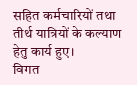सहित कर्मचारियों तथा तीर्थ यात्रियों के कल्याण हेतु कार्य हुए।
विगत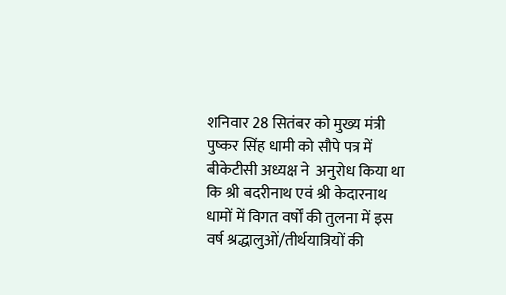शनिवार 28 सितंबर को मुख्य मंत्री पुष्कर सिंह धामी को सौपे पत्र में बीकेटीसी अध्यक्ष ने  अनुरोध किया था कि श्री बदरीनाथ एवं श्री केदारनाथ धामों में विगत वर्षों की तुलना में इस वर्ष श्रद्धालुओं/तीर्थयात्रियों की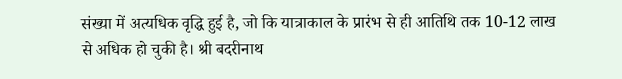संख्या में अत्यधिक वृद्धि हुई है, जो कि यात्राकाल के प्रारंभ से ही आतिथि तक 10-12 लाख से अधिक हो चुकी है। श्री बदरीनाथ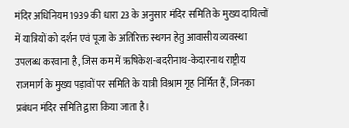मंदिर अधिनियम 1939 की धारा 23 के अनुसार मंदिर समिति के मुख्य दायित्वों में यात्रियों को दर्शन एवं पूजा के अतिरिक्त स्थगन हेतु आवासीय व्यवस्था उपलब्ध करवाना है, जिस कम में ऋषिकेश-बदरीनाथ-केदारनाथ राष्ट्रीय राजमार्ग के मुख्य पड़ावों पर समिति के यात्री विश्राम गृह निर्मित हैं, जिनका प्रबंधन मंदिर समिति द्वारा किया जाता है।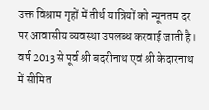उक्त विश्राम गृहों में तीर्थ यात्रियों को न्यूनतम दर पर आवासीय व्यवस्था उपलब्ध करवाई जाती है। वर्ष 2013 से पूर्व श्री बदरीनाथ एवं श्री केदारनाथ में सीमित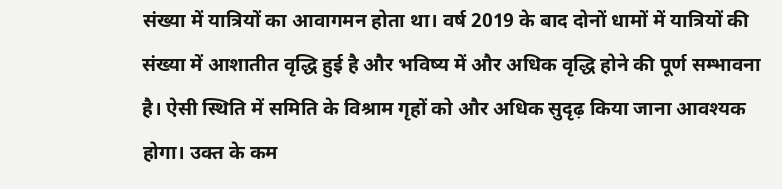संख्या में यात्रियों का आवागमन होता था। वर्ष 2019 के बाद दोनों धामों में यात्रियों की संख्या में आशातीत वृद्धि हुई है और भविष्य में और अधिक वृद्धि होने की पूर्ण सम्भावना है। ऐसी स्थिति में समिति के विश्राम गृहों को और अधिक सुदृढ़ किया जाना आवश्यक होगा। उक्त के कम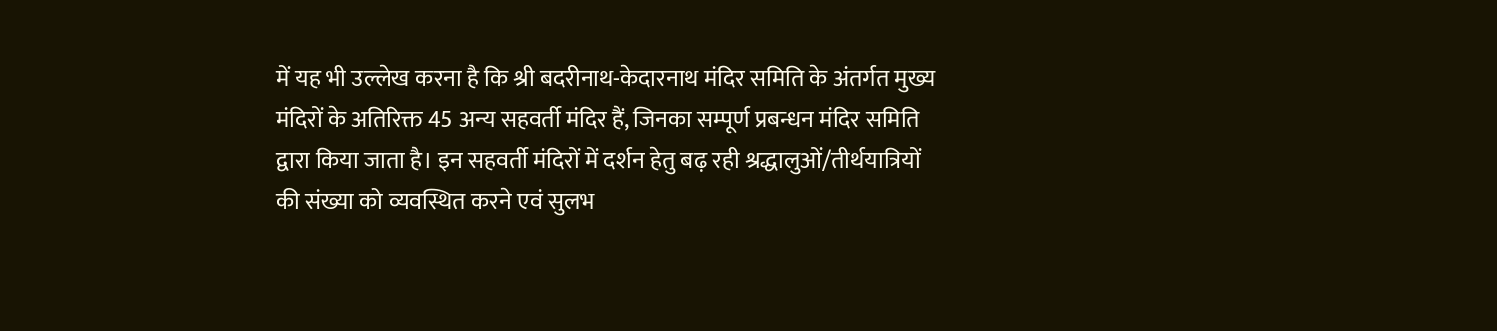में यह भी उल्लेख करना है कि श्री बदरीनाथ-केदारनाथ मंदिर समिति के अंतर्गत मुख्य मंदिरों के अतिरिक्त 45 अन्य सहवर्ती मंदिर हैं, जिनका सम्पूर्ण प्रबन्धन मंदिर समिति द्वारा किया जाता है। इन सहवर्ती मंदिरों में दर्शन हेतु बढ़ रही श्रद्धालुओं/तीर्थयात्रियों की संख्या को व्यवस्थित करने एवं सुलभ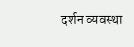दर्शन व्यवस्था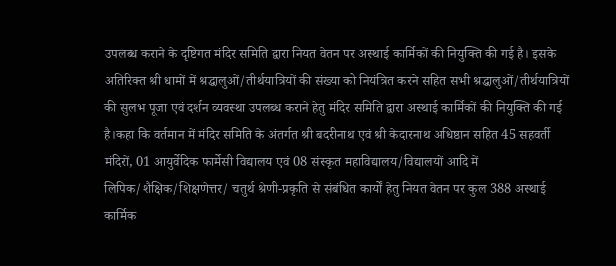उपलब्ध कराने के दृष्टिगत मंदिर समिति द्वारा नियत वेतन पर अस्थाई कार्मिकों की नियुक्ति की गई है। इसके अतिरिक्त श्री धामों में श्रद्धालुओं/तीर्थयात्रियों की संख्या को नियंत्रित करने सहित सभी श्रद्धालुओं/तीर्थयात्रियों की सुलभ पूजा एवं दर्शन व्यवस्था उपलब्ध कराने हेतु मंदिर समिति द्वारा अस्थाई कार्मिकों की नियुक्ति की गई है।कहा कि वर्तमान में मंदिर समिति के अंतर्गत श्री बदरीनाथ एवं श्री केदारनाथ अधिष्ठान सहित 45 सहवर्ती मंदिरों, 01 आयुर्वेदिक फार्मेसी विद्यालय एवं 08 संस्कृत महाविद्यालय/विद्यालयों आदि में लिपिक/शैक्षिक/शिक्षणेत्तर/ चतुर्थ श्रेणी-प्रकृति से संबंधित कार्यों हेतु नियत वेतन पर कुल 388 अस्थाई कार्मिक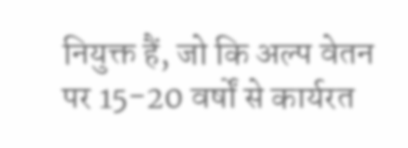नियुक्त हैं, जो कि अल्प वेतन पर 15-20 वर्षों से कार्यरत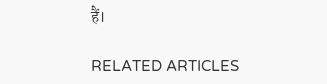हैं।

RELATED ARTICLES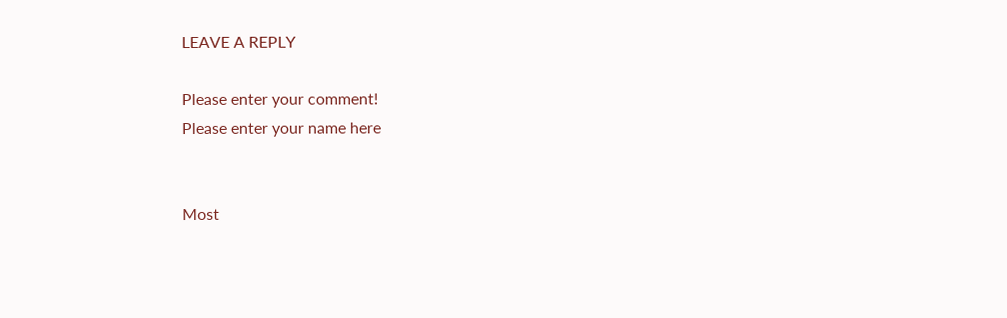LEAVE A REPLY

Please enter your comment!
Please enter your name here


Most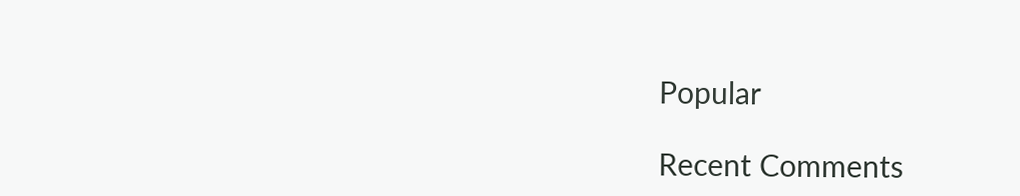Popular

Recent Comments